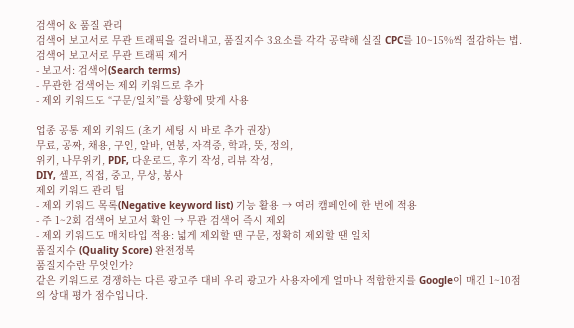검색어 & 품질 관리
검색어 보고서로 무관 트래픽을 걸러내고, 품질지수 3요소를 각각 공략해 실질 CPC를 10~15%씩 절감하는 법.
검색어 보고서로 무관 트래픽 제거
- 보고서: 검색어(Search terms)
- 무관한 검색어는 제외 키워드로 추가
- 제외 키워드도 “구문/일치”를 상황에 맞게 사용

업종 공통 제외 키워드 (초기 세팅 시 바로 추가 권장)
무료, 공짜, 채용, 구인, 알바, 연봉, 자격증, 학과, 뜻, 정의,
위키, 나무위키, PDF, 다운로드, 후기 작성, 리뷰 작성,
DIY, 셀프, 직접, 중고, 무상, 봉사
제외 키워드 관리 팁
- 제외 키워드 목록(Negative keyword list) 기능 활용 → 여러 캠페인에 한 번에 적용
- 주 1~2회 검색어 보고서 확인 → 무관 검색어 즉시 제외
- 제외 키워드도 매치타입 적용: 넓게 제외할 땐 구문, 정확히 제외할 땐 일치
품질지수 (Quality Score) 완전정복
품질지수란 무엇인가?
같은 키워드로 경쟁하는 다른 광고주 대비 우리 광고가 사용자에게 얼마나 적합한지를 Google이 매긴 1~10점의 상대 평가 점수입니다.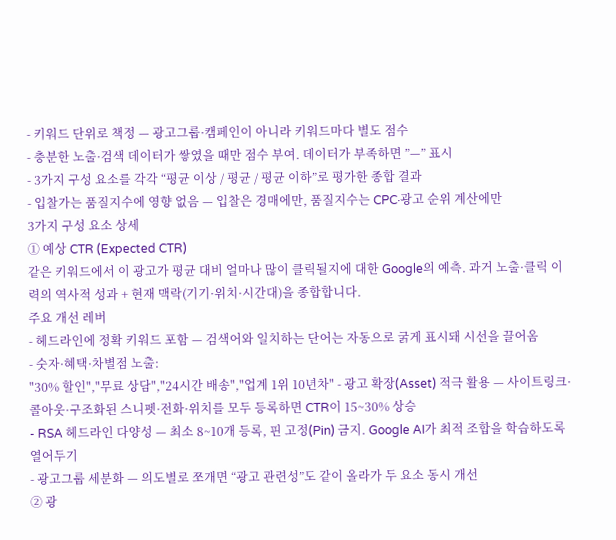- 키워드 단위로 책정 — 광고그룹·캠페인이 아니라 키워드마다 별도 점수
- 충분한 노출·검색 데이터가 쌓였을 때만 점수 부여. 데이터가 부족하면 ”—” 표시
- 3가지 구성 요소를 각각 “평균 이상 / 평균 / 평균 이하”로 평가한 종합 결과
- 입찰가는 품질지수에 영향 없음 — 입찰은 경매에만, 품질지수는 CPC·광고 순위 계산에만
3가지 구성 요소 상세
① 예상 CTR (Expected CTR)
같은 키워드에서 이 광고가 평균 대비 얼마나 많이 클릭될지에 대한 Google의 예측. 과거 노출·클릭 이력의 역사적 성과 + 현재 맥락(기기·위치·시간대)을 종합합니다.
주요 개선 레버
- 헤드라인에 정확 키워드 포함 — 검색어와 일치하는 단어는 자동으로 굵게 표시돼 시선을 끌어옴
- 숫자·혜택·차별점 노출:
"30% 할인","무료 상담","24시간 배송","업계 1위 10년차" - 광고 확장(Asset) 적극 활용 — 사이트링크·콜아웃·구조화된 스니펫·전화·위치를 모두 등록하면 CTR이 15~30% 상승
- RSA 헤드라인 다양성 — 최소 8~10개 등록, 핀 고정(Pin) 금지. Google AI가 최적 조합을 학습하도록 열어두기
- 광고그룹 세분화 — 의도별로 쪼개면 “광고 관련성”도 같이 올라가 두 요소 동시 개선
② 광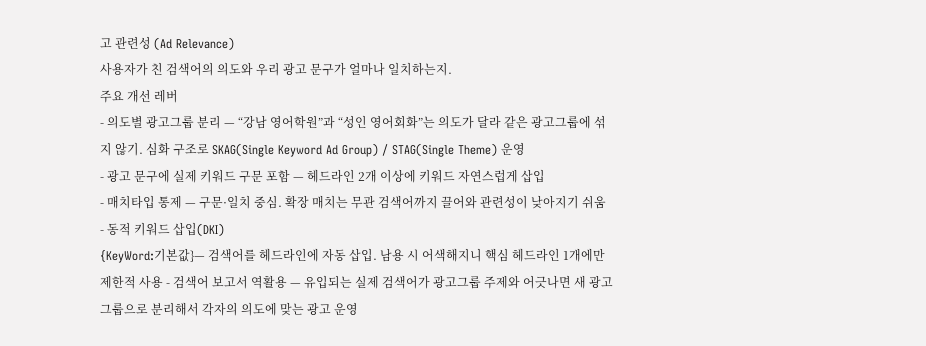고 관련성 (Ad Relevance)
사용자가 친 검색어의 의도와 우리 광고 문구가 얼마나 일치하는지.
주요 개선 레버
- 의도별 광고그룹 분리 — “강남 영어학원”과 “성인 영어회화”는 의도가 달라 같은 광고그룹에 섞지 않기. 심화 구조로 SKAG(Single Keyword Ad Group) / STAG(Single Theme) 운영
- 광고 문구에 실제 키워드 구문 포함 — 헤드라인 2개 이상에 키워드 자연스럽게 삽입
- 매치타입 통제 — 구문·일치 중심. 확장 매치는 무관 검색어까지 끌어와 관련성이 낮아지기 쉬움
- 동적 키워드 삽입(DKI)
{KeyWord:기본값}— 검색어를 헤드라인에 자동 삽입. 남용 시 어색해지니 핵심 헤드라인 1개에만 제한적 사용 - 검색어 보고서 역활용 — 유입되는 실제 검색어가 광고그룹 주제와 어긋나면 새 광고그룹으로 분리해서 각자의 의도에 맞는 광고 운영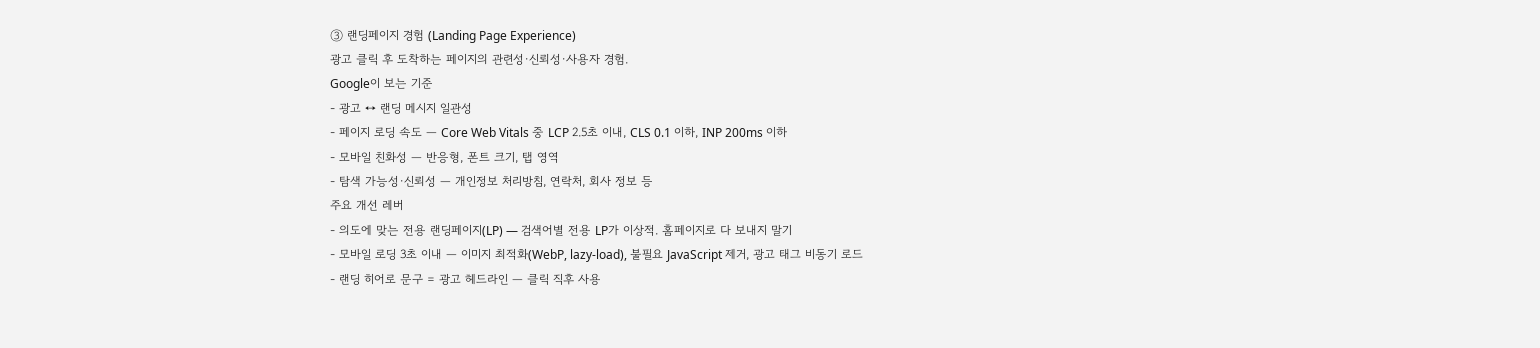③ 랜딩페이지 경험 (Landing Page Experience)
광고 클릭 후 도착하는 페이지의 관련성·신뢰성·사용자 경험.
Google이 보는 기준
- 광고 ↔ 랜딩 메시지 일관성
- 페이지 로딩 속도 — Core Web Vitals 중 LCP 2.5초 이내, CLS 0.1 이하, INP 200ms 이하
- 모바일 친화성 — 반응형, 폰트 크기, 탭 영역
- 탐색 가능성·신뢰성 — 개인정보 처리방침, 연락처, 회사 정보 등
주요 개선 레버
- 의도에 맞는 전용 랜딩페이지(LP) — 검색어별 전용 LP가 이상적. 홈페이지로 다 보내지 말기
- 모바일 로딩 3초 이내 — 이미지 최적화(WebP, lazy-load), 불필요 JavaScript 제거, 광고 태그 비동기 로드
- 랜딩 히어로 문구 = 광고 헤드라인 — 클릭 직후 사용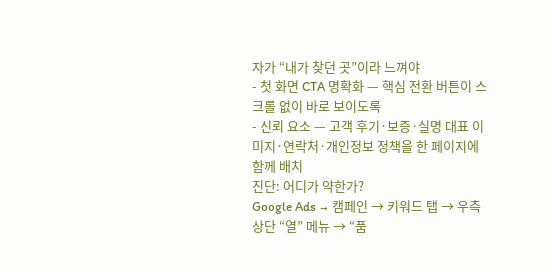자가 “내가 찾던 곳”이라 느껴야
- 첫 화면 CTA 명확화 — 핵심 전환 버튼이 스크롤 없이 바로 보이도록
- 신뢰 요소 — 고객 후기·보증·실명 대표 이미지·연락처·개인정보 정책을 한 페이지에 함께 배치
진단: 어디가 약한가?
Google Ads → 캠페인 → 키워드 탭 → 우측 상단 “열” 메뉴 → “품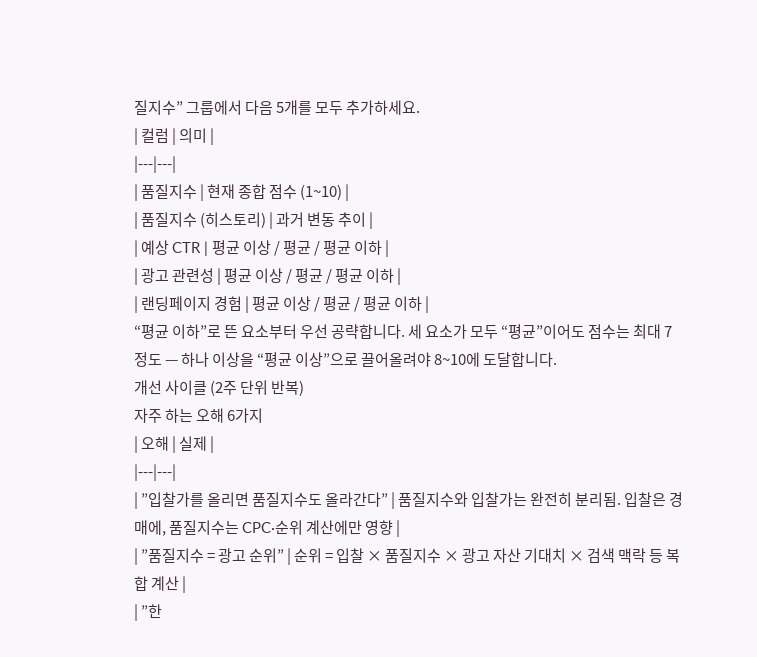질지수” 그룹에서 다음 5개를 모두 추가하세요.
| 컬럼 | 의미 |
|---|---|
| 품질지수 | 현재 종합 점수 (1~10) |
| 품질지수 (히스토리) | 과거 변동 추이 |
| 예상 CTR | 평균 이상 / 평균 / 평균 이하 |
| 광고 관련성 | 평균 이상 / 평균 / 평균 이하 |
| 랜딩페이지 경험 | 평균 이상 / 평균 / 평균 이하 |
“평균 이하”로 뜬 요소부터 우선 공략합니다. 세 요소가 모두 “평균”이어도 점수는 최대 7 정도 — 하나 이상을 “평균 이상”으로 끌어올려야 8~10에 도달합니다.
개선 사이클 (2주 단위 반복)
자주 하는 오해 6가지
| 오해 | 실제 |
|---|---|
| ”입찰가를 올리면 품질지수도 올라간다” | 품질지수와 입찰가는 완전히 분리됨. 입찰은 경매에, 품질지수는 CPC·순위 계산에만 영향 |
| ”품질지수 = 광고 순위” | 순위 = 입찰 × 품질지수 × 광고 자산 기대치 × 검색 맥락 등 복합 계산 |
| ”한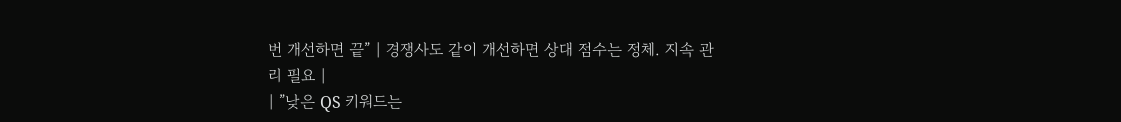번 개선하면 끝” | 경쟁사도 같이 개선하면 상대 점수는 정체. 지속 관리 필요 |
| ”낮은 QS 키워드는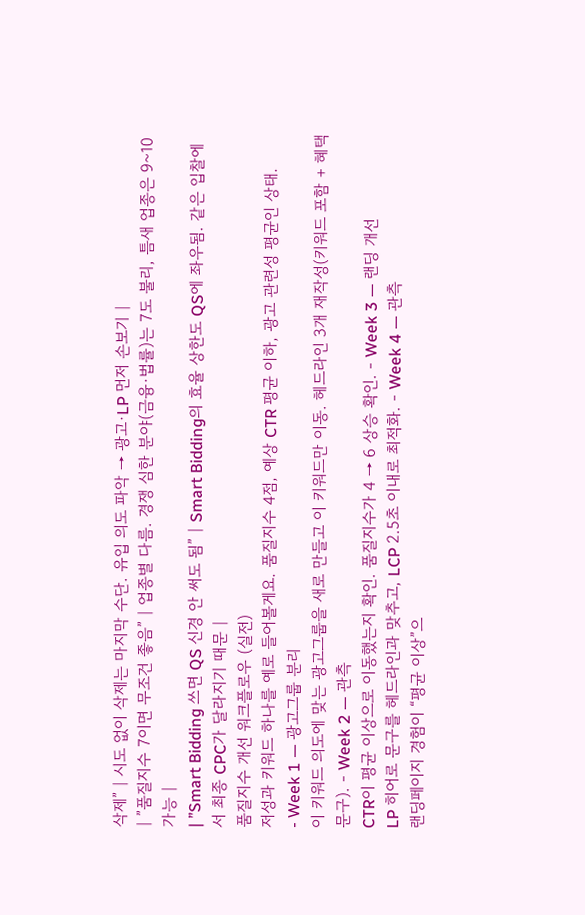삭제” | 시도 없이 삭제는 마지막 수단. 유입 의도 파악 → 광고·LP 먼저 손보기 |
| ”품질지수 7이면 무조건 좋음” | 업종별 다름. 경쟁 심한 분야(금융·법률)는 7도 불리, 틈새 업종은 9~10 가능 |
| ”Smart Bidding 쓰면 QS 신경 안 써도 됨” | Smart Bidding의 효율 상한도 QS에 좌우됨. 같은 입찰에서 최종 CPC가 달라지기 때문 |
품질지수 개선 워크플로우 (실전)
저성과 키워드 하나를 예로 들어볼게요. 품질지수 4점, 예상 CTR 평균 이하, 광고 관련성 평균인 상태.
- Week 1 — 광고그룹 분리
이 키워드 의도에 맞는 광고그룹을 새로 만들고 이 키워드만 이동. 헤드라인 3개 재작성(키워드 포함 + 혜택 문구). - Week 2 — 관측
CTR이 평균 이상으로 이동했는지 확인. 품질지수가 4 → 6 상승 확인. - Week 3 — 랜딩 개선
LP 히어로 문구를 헤드라인과 맞추고, LCP 2.5초 이내로 최적화. - Week 4 — 관측
랜딩페이지 경험이 “평균 이상”으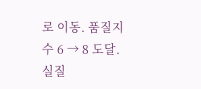로 이동. 품질지수 6 → 8 도달. 실질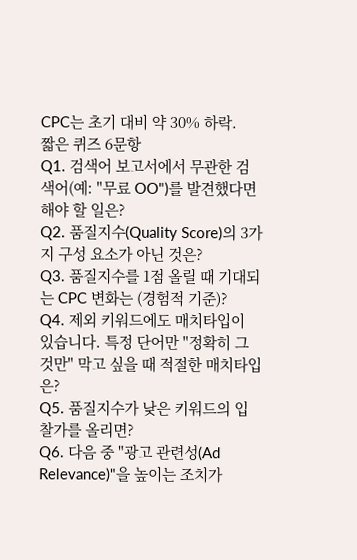CPC는 초기 대비 약 30% 하락.
짧은 퀴즈 6문항
Q1. 검색어 보고서에서 무관한 검색어(예: "무료 OO")를 발견했다면 해야 할 일은?
Q2. 품질지수(Quality Score)의 3가지 구성 요소가 아닌 것은?
Q3. 품질지수를 1점 올릴 때 기대되는 CPC 변화는 (경험적 기준)?
Q4. 제외 키워드에도 매치타입이 있습니다. 특정 단어만 "정확히 그것만" 막고 싶을 때 적절한 매치타입은?
Q5. 품질지수가 낮은 키워드의 입찰가를 올리면?
Q6. 다음 중 "광고 관련성(Ad Relevance)"을 높이는 조치가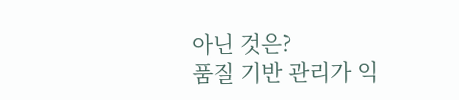아닌 것은?
품질 기반 관리가 익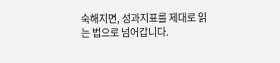숙해지면, 성과지표를 제대로 읽는 법으로 넘어갑니다.